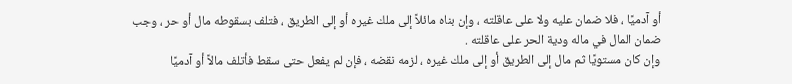أو آدميًا ، فلا ضمان عليه ولا على عاقلته ، وإن بناه مائلاً إلى ملك غيره أو إلى الطريق ، فتلف بسقوطه مال أو حر ، وجب ضمان المال في ماله ودية الحر على عاقلته .
وإن كان مستويًا ثم مال إلى الطريق أو إلى ملك غيره ، لزمه نقضه ، فإن لم يفعل حتى سقط فأتلف مالاً أو آدميًا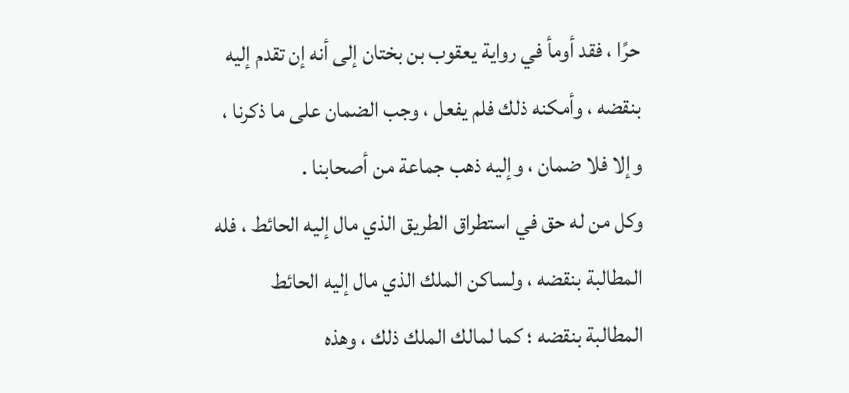حرًا ، فقد أومأ في رواية يعقوب بن بختان إلى أنه إن تقدم إليه بنقضه ، وأمكنه ذلك فلم يفعل ، وجب الضمان على ما ذكرنا ، وإلا فلا ضمان ، وإليه ذهب جماعة من أصحابنا .
وكل من له حق في استطراق الطريق الذي مال إليه الحائط ، فله المطالبة بنقضه ، ولساكن الملك الذي مال إليه الحائط المطالبة بنقضه ؛ كما لمالك الملك ذلك ، وهذه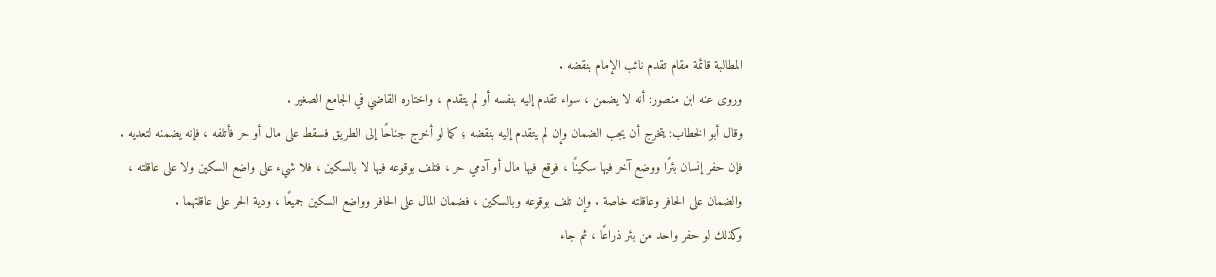المطالبة قائمة مقام تقدم نائب الإمام بنقضه .
وروى عنه ابن منصور: أنه لا يضمن ، سواء تقدم إليه بنفسه أو لم يتقدم ، واختاره القاضي في الجامع الصغير .
وقال أبو الخطاب: يتخرج أن يجب الضمان وإن لم يتقدم إليه بنقضه ؛ كما لو أخرج جناحًا إلى الطريق فسقط على مال أو حر فأتلفه ، فإنه يضمنه لتعديه .
فإن حفر إنسان بئرًا ووضع آخر فيها سكينًا ، فوقع فيها مال أو آدمي حر ، فتلف بوقوعه فيها لا بالسكين ، فلا شيء على واضع السكين ولا على عاقلته ، والضمان على الحافر وعاقلته خاصة . وإن تلف بوقوعه وبالسكين ، فضمان المال على الحافر وواضع السكين جميعًا ، ودية الحر على عاقلتهما .
وكذلك لو حفر واحد من بئر ذراعًا ، ثم جاء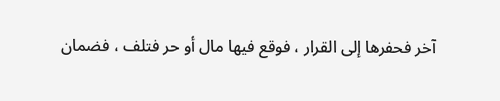آخر فحفرها إلى القرار ، فوقع فيها مال أو حر فتلف ، فضمان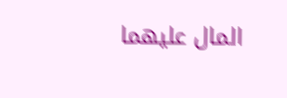المال عليهما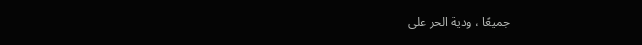جميعًا ، ودية الحر على